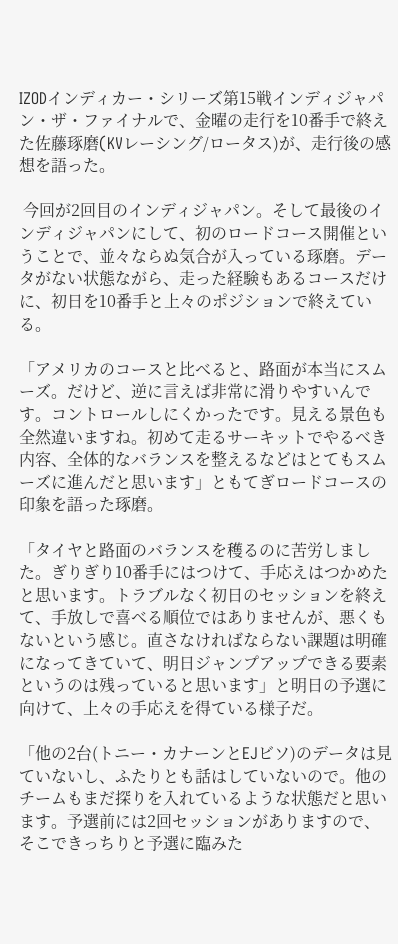IZODインディカー・シリーズ第15戦インディジャパン・ザ・ファイナルで、金曜の走行を10番手で終えた佐藤琢磨(KVレーシング/ロータス)が、走行後の感想を語った。

 今回が2回目のインディジャパン。そして最後のインディジャパンにして、初のロードコース開催ということで、並々ならぬ気合が入っている琢磨。データがない状態ながら、走った経験もあるコースだけに、初日を10番手と上々のポジションで終えている。

「アメリカのコースと比べると、路面が本当にスムーズ。だけど、逆に言えば非常に滑りやすいんです。コントロールしにくかったです。見える景色も全然違いますね。初めて走るサーキットでやるべき内容、全体的なバランスを整えるなどはとてもスムーズに進んだと思います」ともてぎロードコースの印象を語った琢磨。

「タイヤと路面のバランスを穫るのに苦労しました。ぎりぎり10番手にはつけて、手応えはつかめたと思います。トラブルなく初日のセッションを終えて、手放しで喜べる順位ではありませんが、悪くもないという感じ。直さなければならない課題は明確になってきていて、明日ジャンプアップできる要素というのは残っていると思います」と明日の予選に向けて、上々の手応えを得ている様子だ。

「他の2台(トニー・カナーンとEJビソ)のデータは見ていないし、ふたりとも話はしていないので。他のチームもまだ探りを入れているような状態だと思います。予選前には2回セッションがありますので、そこできっちりと予選に臨みた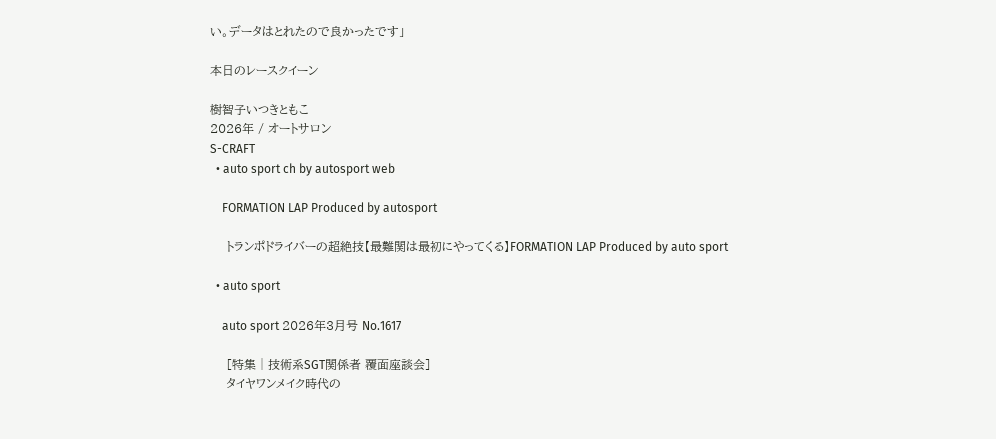い。データはとれたので良かったです」

本日のレースクイーン

樹智子いつきともこ
2026年 / オートサロン
S-CRAFT
  • auto sport ch by autosport web

    FORMATION LAP Produced by autosport

    トランポドライバーの超絶技【最難関は最初にやってくる】FORMATION LAP Produced by auto sport

  • auto sport

    auto sport 2026年3月号 No.1617

    [特集│技術系SGT関係者 覆面座談会]
    タイヤワンメイク時代の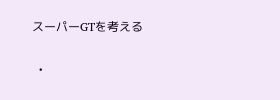スーパーGTを考える

  •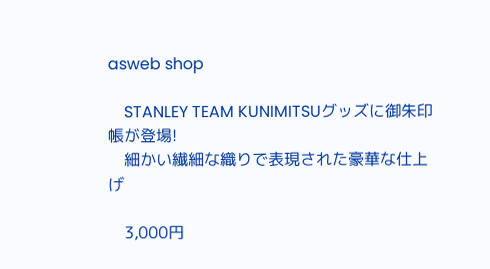asweb shop

    STANLEY TEAM KUNIMITSUグッズに御朱印帳が登場!
    細かい繊細な織りで表現された豪華な仕上げ

    3,000円